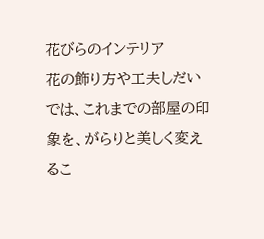花びらのインテリア
花の飾り方や工夫しだいでは、これまでの部屋の印象を、がらりと美しく変えるこ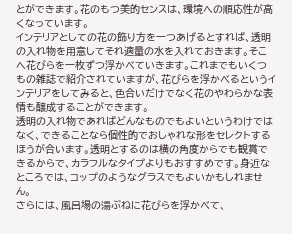とができます。花のもつ美的センスは、環境への順応性が高くなっています。
インテリアとしての花の飾り方を一つあげるとすれば、透明の入れ物を用意してそれ適量の水を入れておきます。そこへ花びらを一枚ずつ浮かべていきます。これまでもいくつもの雑誌で紹介されていますが、花びらを浮かべるというインテリアをしてみると、色合いだけでなく花のやわらかな表情も醸成することができます。
透明の入れ物であればどんなものでもよいというわけではなく、できることなら個性的でおしゃれな形をセレクトするほうが合います。透明とするのは横の角度からでも観賞できるからで、カラフルなタイプよりもおすすめです。身近なところでは、コップのようなグラスでもよいかもしれません。
さらには、風呂場の湯ぶねに花びらを浮かべて、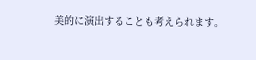美的に演出することも考えられます。